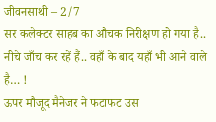जीवनसाथी – 2/7
सर कलेक्टर साहब का औचक निरीक्षण हो गया है.. नीचे जाँच कर रहें हैं.. वहाँ के बाद यहाँ भी आने वाले है… !
ऊपर मौजूद मैनेजर ने फटाफट उस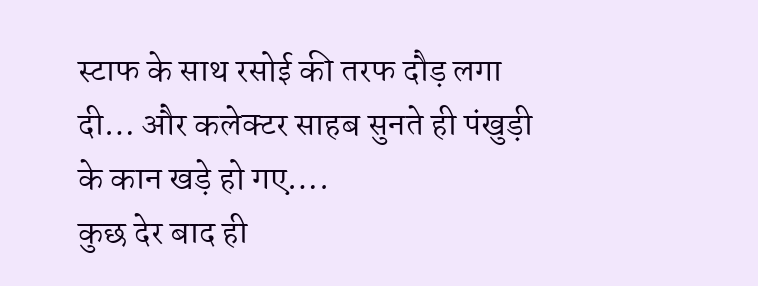स्टाफ के साथ रसोई की तरफ दौड़ लगा दी… और कलेक्टर साहब सुनते ही पंखुड़ी के कान खड़े हो गए….
कुछ देर बाद ही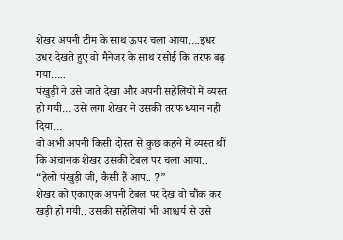शेखर अपनी टीम के साथ ऊपर चला आया….इधर उधर देखते हुए वो मैनेजर के साथ रसोई कि तरफ बढ़ गया…..
पंखुड़ी ने उसे जाते देखा और अपनी सहेलियों में व्यस्त हो गयी… उसे लगा शेखर ने उसकी तरफ ध्यान नही दिया…
वो अभी अपनी किसी दोस्त से कुछ कहने में व्यस्त थीं कि अचानक शेखर उसकी टेबल पर चला आया..
“हेलो पंखुड़ी जी, कैसी हैं आप.. ?”
शेखर को एकाएक अपनी टेबल पर देख वो चौंक कर खड़ी हो गयी.. उसकी सहेलियां भी आश्चर्य से उसे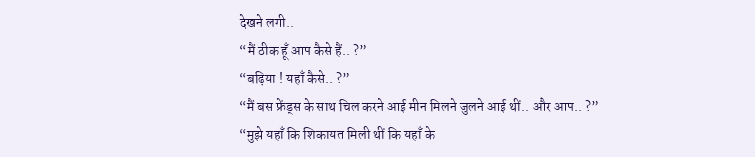देखने लगी..
“मैं ठीक हूँ आप कैसे हैं.. ?”
“बढ़िया ! यहाँ कैसे.. ?”
“मैं बस फ्रेंड्स के साथ चिल करने आई मीन मिलने जुलने आई थीं.. और आप.. ?”
“मुझे यहाँ कि शिकायत मिली थीं कि यहाँ के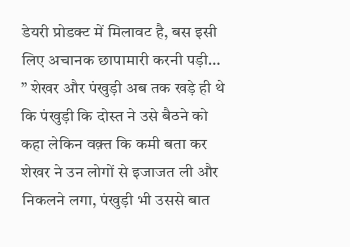डेयरी प्रोडक्ट में मिलावट है, बस इसी लिए अचानक छापामारी करनी पड़ी… ” शेखर और पंखुड़ी अब तक खड़े ही थे कि पंखुड़ी कि दोस्त ने उसे बैठने को कहा लेकिन वक़्त कि कमी बता कर शेखर ने उन लोगों से इजाजत ली और निकलने लगा, पंखुड़ी भी उससे बात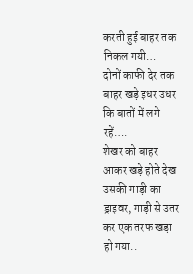करती हुई बाहर तक निकल गयी…
दोनों काफी देर तक बाहर खड़े इधर उधर कि बातों में लगे रहें….
शेखर को बाहर आकर खड़े होते देख उसकी गाड़ी का ड्राइवर, गाड़ी से उतर कर एक तरफ खड़ा हो गया..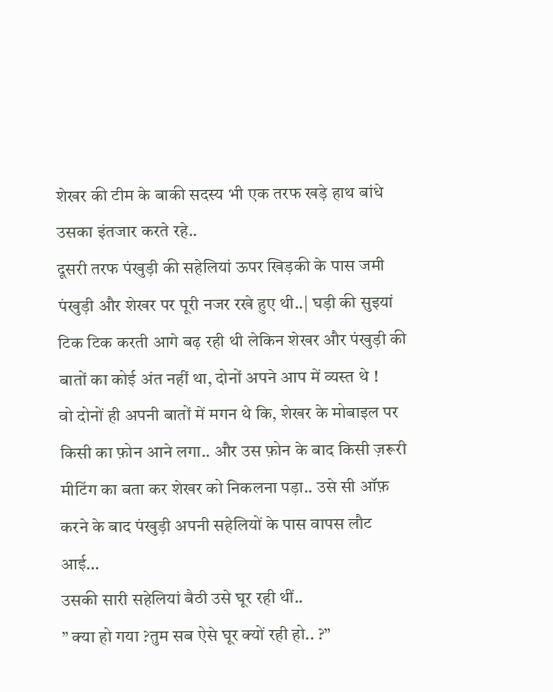शेखर की टीम के बाकी सदस्य भी एक तरफ खड़े हाथ बांधे उसका इंतजार करते रहे..
दूसरी तरफ पंखुड़ी की सहेलियां ऊपर खिड़की के पास जमी पंखुड़ी और शेखर पर पूरी नजर रखे हुए थी..| घड़ी की सुइयां टिक टिक करती आगे बढ़ रही थी लेकिन शेखर और पंखुड़ी की बातों का कोई अंत नहीं था, दोनों अपने आप में व्यस्त थे !
वो दोनों ही अपनी बातों में मगन थे कि, शेखर के मोबाइल पर किसी का फ़ोन आने लगा.. और उस फ़ोन के बाद किसी ज़रूरी मीटिंग का बता कर शेखर को निकलना पड़ा.. उसे सी ऑफ़ करने के बाद पंखुड़ी अपनी सहेलियों के पास वापस लौट आई…
उसकी सारी सहेलियां बैठी उसे घूर रही थीं..
” क्या हो गया ?तुम सब ऐसे घूर क्यों रही हो.. ?”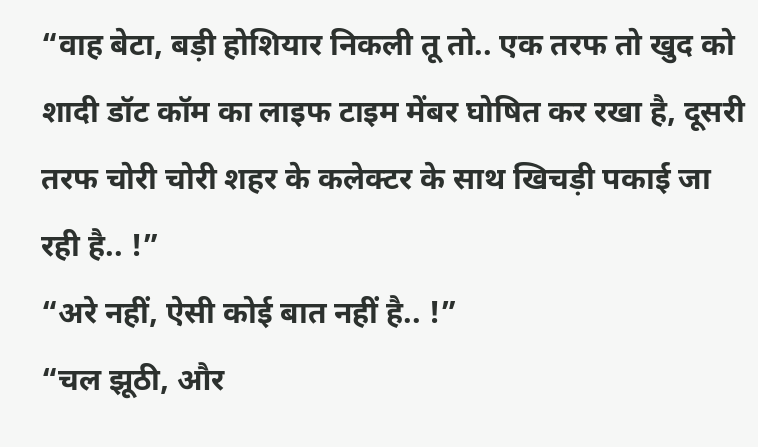“वाह बेटा, बड़ी होशियार निकली तू तो.. एक तरफ तो खुद को शादी डॉट कॉम का लाइफ टाइम मेंबर घोषित कर रखा है, दूसरी तरफ चोरी चोरी शहर के कलेक्टर के साथ खिचड़ी पकाई जा रही है.. !”
“अरे नहीं, ऐसी कोई बात नहीं है.. !”
“चल झूठी, और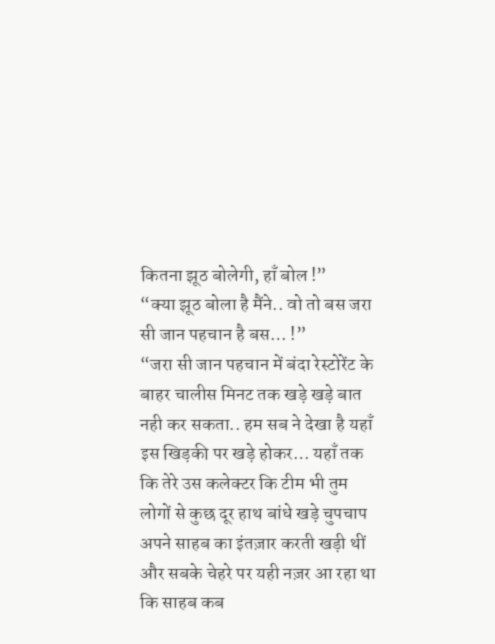कितना झूठ बोलेगी, हाँ बोल !”
“क्या झूठ बोला है मैंने.. वो तो बस जरा सी जान पहचान है बस… !”
“जरा सी जान पहचान में बंदा रेस्टोरेंट के बाहर चालीस मिनट तक खड़े खड़े बात नही कर सकता.. हम सब ने देखा है यहाँ इस खिड़की पर खड़े होकर… यहाँ तक कि तेरे उस कलेक्टर कि टीम भी तुम लोगों से कुछ दूर हाथ बांधे खड़े चुपचाप अपने साहब का इंतज़ार करती खड़ी थीं और सबके चेहरे पर यही नज़र आ रहा था कि साहब कब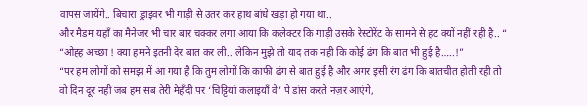वापस जायेंगे.. बिचारा ड्राइवर भी गाड़ी से उतर कर हाथ बांधे खड़ा हो गया था..
और मैडम यहाँ का मैनेजर भी चार बार चक्कर लगा आया कि कलेक्टर कि गाड़ी उसके रेस्टोरेंट के सामने से हट क्यों नहीं रही है.. “
“ओह्ह अच्छा ! क्या हमने इतनी देर बात कर ली.. लेकिन मुझे तो याद तक नही कि कोई ढंग कि बात भी हुई है…..!”
“पर हम लोगों को समझ में आ गया है कि तुम लोगों कि काफी ढंग से बात हुई है और अगर इसी रंग ढंग कि बातचीत होती रही तो वो दिन दूर नही जब हम सब तेरी मेहँदी पर ‘चिट्टियां कलाइयाँ वे’ पे डांस करते नज़र आएंगे,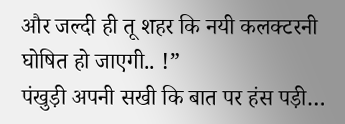और जल्दी ही तू शहर कि नयी कलक्टरनी घोषित हो जाएगी.. !”
पंखुड़ी अपनी सखी कि बात पर हंस पड़ी…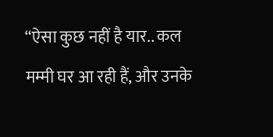“ऐसा कुछ नहीं है यार.. कल मम्मी घर आ रही हैं, और उनके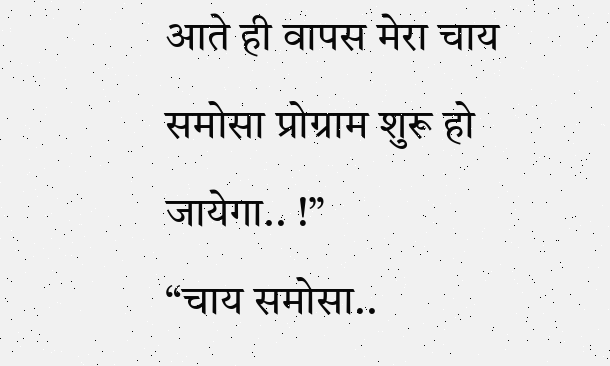आते ही वापस मेरा चाय समोसा प्रोग्राम शुरू हो जायेगा.. !”
“चाय समोसा..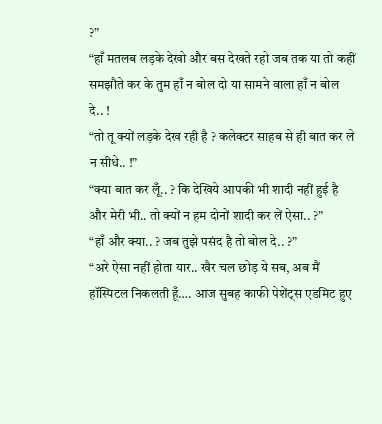?”
“हाँ मतलब लड़के देखो और बस देखते रहो जब तक या तो कहीं समझौते कर के तुम हाँ न बोल दो या सामने वाला हाँ न बोल दे.. !
“तो तू क्यों लड़के देख रही है ? कलेक्टर साहब से ही बात कर ले न सीधे.. !”
“क्या बात कर लूँ.. ? कि देखिये आपकी भी शादी नहीं हुई है और मेरी भी.. तो क्यों न हम दोनों शादी कर लें ऐसा.. ?”
“हाँ और क्या.. ? जब तुझे पसंद है तो बोल दे.. ?”
“अरे ऐसा नहीं होता यार.. खैर चल छोड़ ये सब, अब मैं हॉस्पिटल निकलती हूँ…. आज सुबह काफी पेशेंट्स एडमिट हुए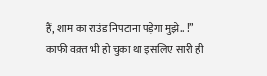हैं, शाम का राउंड निपटाना पड़ेगा मुझे.. !”
काफी वक़्त भी हो चुका था इसलिए सारी ही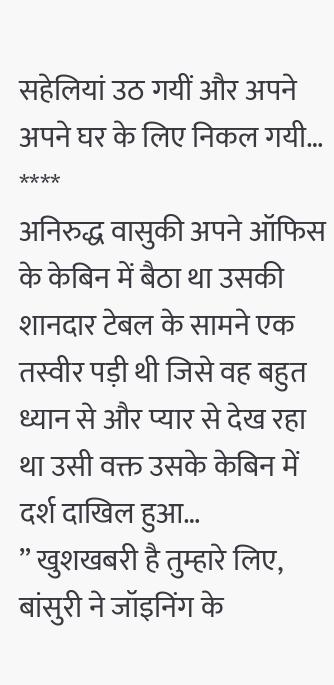सहेलियां उठ गयीं और अपने अपने घर के लिए निकल गयी…
****
अनिरुद्ध वासुकी अपने ऑफिस के केबिन में बैठा था उसकी शानदार टेबल के सामने एक तस्वीर पड़ी थी जिसे वह बहुत ध्यान से और प्यार से देख रहा था उसी वक्त उसके केबिन में दर्श दाखिल हुआ…
” खुशखबरी है तुम्हारे लिए, बांसुरी ने जॉइनिंग के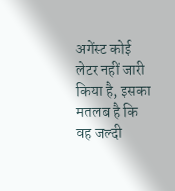अगेंस्ट कोई लेटर नहीं जारी किया है, इसका मतलब है कि वह जल्दी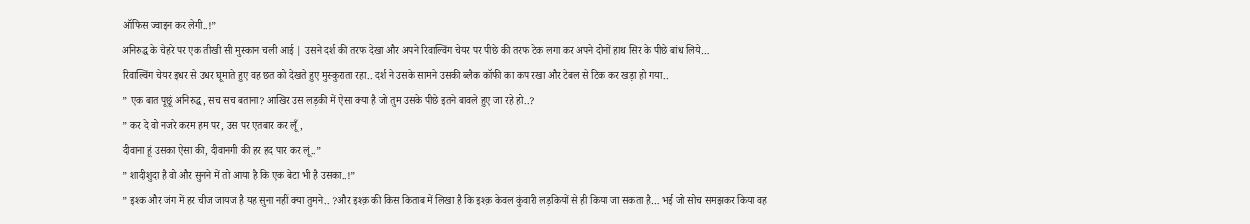ऑफिस ज्वाइन कर लेगी..!”
अनिरुद्ध के चेहरे पर एक तीखी सी मुस्कान चली आई | उसने दर्श की तरफ देखा और अपने रिवाल्विंग चेयर पर पीछे की तरफ टेक लगा कर अपने दोनों हाथ सिर के पीछे बांध लिये…
रिवाल्विंग चेयर इधर से उधर घूमाते हुए वह छत को देखते हुए मुस्कुराता रहा.. दर्श ने उसके सामने उसकी ब्लैक कॉफी का कप रखा और टेबल से टिक कर खड़ा हो गया..
” एक बात पूछूं अनिरुद्ध, सच सच बताना? आखिर उस लड़की में ऐसा क्या है जो तुम उसके पीछे इतने बावले हुए जा रहे हो..?
” कर दे वो नजरे करम हम पर, उस पर एतबार कर लूँ,
दीवाना हूं उसका ऐसा की, दीवानगी की हर हद पार कर लूं..”
” शादीशुदा है वो और सुनने में तो आया है कि एक बेटा भी है उसका..!”
” इश्क और जंग में हर चीज जायज है यह सुना नहीं क्या तुमने.. ?और इश्क़ की किस किताब में लिखा है कि इश्क़ केवल कुंवारी लड़कियों से ही किया जा सकता है… भई जो सोच समझकर किया वह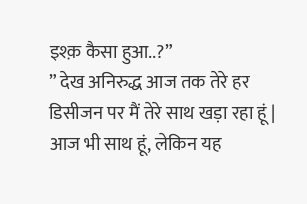इश्क़ कैसा हुआ..?”
” देख अनिरुद्ध आज तक तेरे हर डिसीजन पर मैं तेरे साथ खड़ा रहा हूं | आज भी साथ हूं, लेकिन यह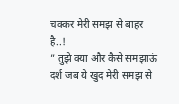चक्कर मेरी समझ से बाहर है..!
” तुझे क्या और कैसे समझाऊं दर्श जब ये खुद मेरी समझ से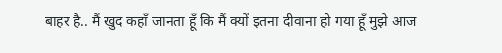बाहर है.. मैं खुद कहाँ जानता हूँ कि मैं क्यों इतना दीवाना हो गया हूँ मुझे आज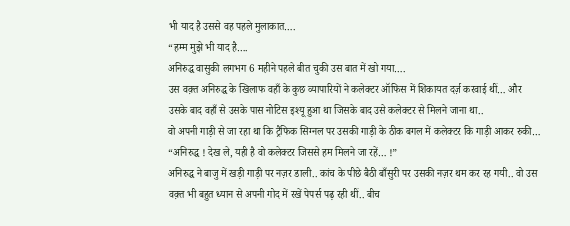भी याद है उससे वह पहले मुलाकात….
“हम्म मुझे भी याद है….
अनिरुद्ध वासुकी लगभग 6 महीने पहले बीत चुकी उस बात में खो गया….
उस वक़्त अनिरुद्ध के खिलाफ वहाँ के कुछ व्यापारियों ने कलेक्टर ऑफिस में शिकायत दर्ज़ करवाई थीं… और उसके बाद वहाँ से उसके पास नोटिस इश्यू हुआ था जिसके बाद उसे कलेक्टर से मिलने जाना था..
वो अपनी गाड़ी से जा रहा था कि ट्रैफिक सिग्नल पर उसकी गाड़ी के ठीक बगल में कलेक्टर कि गाड़ी आकर रुकी…
“अनिरुद्ध ! देख ले, यही है वो कलेक्टर जिससे हम मिलने जा रहें… !”
अनिरुद्ध ने बाजु में खड़ी गाड़ी पर नज़र डाली.. कांच के पीछे बैठी बाँसुरी पर उसकी नज़र थम कर रह गयी.. वो उस वक़्त भी बहुत ध्यान से अपनी गोद में रखें पेपर्स पढ़ रही थीं.. बीच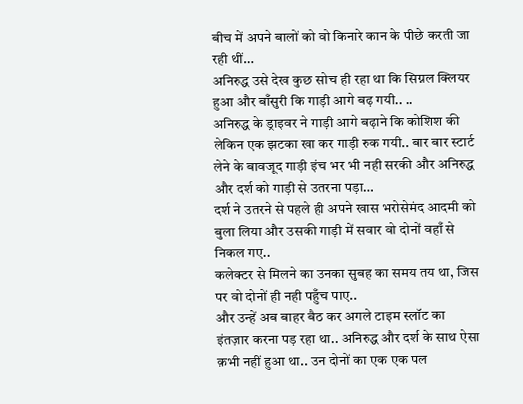बीच में अपने बालों को वो किनारे कान के पीछे करती जा रही थीं…
अनिरुद्ध उसे देख कुछ सोच ही रहा था कि सिग्नल क्लियर हुआ और बाँसुरी कि गाड़ी आगे बढ़ गयी.. ..
अनिरुद्ध के ड्राइवर ने गाड़ी आगे बढ़ाने कि कोशिश की लेकिन एक झटका खा कर गाड़ी रुक गयी.. बार बार स्टार्ट लेने के बावजूद गाड़ी इंच भर भी नही सरकी और अनिरुद्ध और दर्श को गाड़ी से उतरना पड़ा…
दर्श ने उतरने से पहले ही अपने खास भरोसेमंद आदमी को बुला लिया और उसकी गाड़ी में सवार वो दोनों वहाँ से निकल गए..
कलेक्टर से मिलने का उनका सुबह का समय तय था, जिस पर वो दोनों ही नही पहुँच पाए..
और उन्हें अब बाहर बैठ कर अगले टाइम स्लॉट का इंतज़ार करना पड़ रहा था.. अनिरुद्ध और दर्श के साथ ऐसा क़भी नहीं हुआ था.. उन दोनों का एक एक पल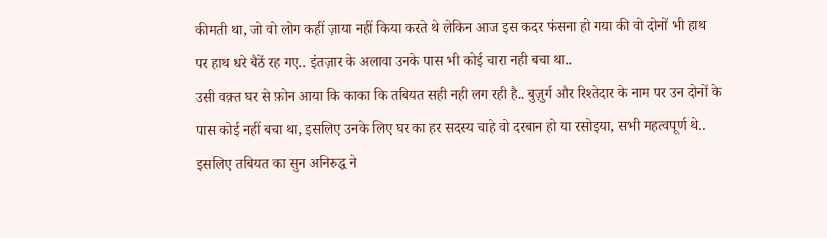कीमती था, जो वो लोग कहीं ज़ाया नहीं किया करते थे लेकिन आज इस कदर फंसना हो गया की वो दोनों भी हाथ पर हाथ धरे बैठें रह गए.. इंतज़ार के अलावा उनके पास भी कोई चारा नही बचा था..
उसी वक़्त घर से फ़ोन आया कि काका कि तबियत सही नही लग रही है.. बुज़ुर्ग और रिश्तेदार के नाम पर उन दोनों के पास कोई नहीं बचा था, इसलिए उनके लिए घर का हर सदस्य चाहे वो दरबान हो या रसोइया, सभी महत्वपूर्ण थे.. इसलिए तबियत का सुन अनिरुद्ध ने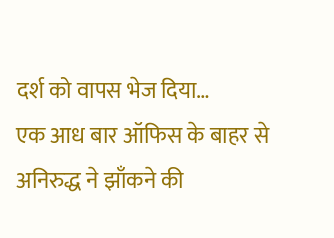दर्श को वापस भेज दिया…
एक आध बार ऑफिस के बाहर से अनिरुद्ध ने झाँकने की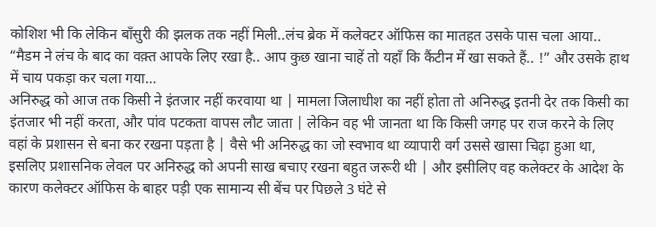कोशिश भी कि लेकिन बाँसुरी की झलक तक नहीं मिली..लंच ब्रेक में कलेक्टर ऑफिस का मातहत उसके पास चला आया..
“मैडम ने लंच के बाद का वक़्त आपके लिए रखा है.. आप कुछ खाना चाहें तो यहाँ कि कैंटीन में खा सकते हैं.. !” और उसके हाथ में चाय पकड़ा कर चला गया…
अनिरुद्ध को आज तक किसी ने इंतजार नहीं करवाया था | मामला जिलाधीश का नहीं होता तो अनिरुद्ध इतनी देर तक किसी का इंतजार भी नहीं करता, और पांव पटकता वापस लौट जाता | लेकिन वह भी जानता था कि किसी जगह पर राज करने के लिए वहां के प्रशासन से बना कर रखना पड़ता है | वैसे भी अनिरुद्ध का जो स्वभाव था व्यापारी वर्ग उससे खासा चिढ़ा हुआ था, इसलिए प्रशासनिक लेवल पर अनिरुद्ध को अपनी साख बचाए रखना बहुत जरूरी थी | और इसीलिए वह कलेक्टर के आदेश के कारण कलेक्टर ऑफिस के बाहर पड़ी एक सामान्य सी बेंच पर पिछले 3 घंटे से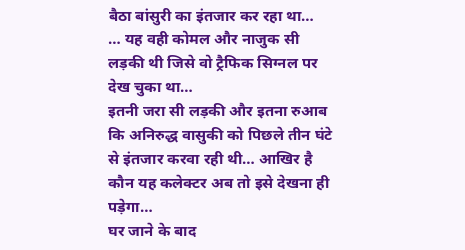बैठा बांसुरी का इंतजार कर रहा था…
… यह वही कोमल और नाजुक सी लड़की थी जिसे वो ट्रैफिक सिग्नल पर देख चुका था…
इतनी जरा सी लड़की और इतना रुआब कि अनिरुद्ध वासुकी को पिछले तीन घंटे से इंतजार करवा रही थी… आखिर है कौन यह कलेक्टर अब तो इसे देखना ही पड़ेगा…
घर जाने के बाद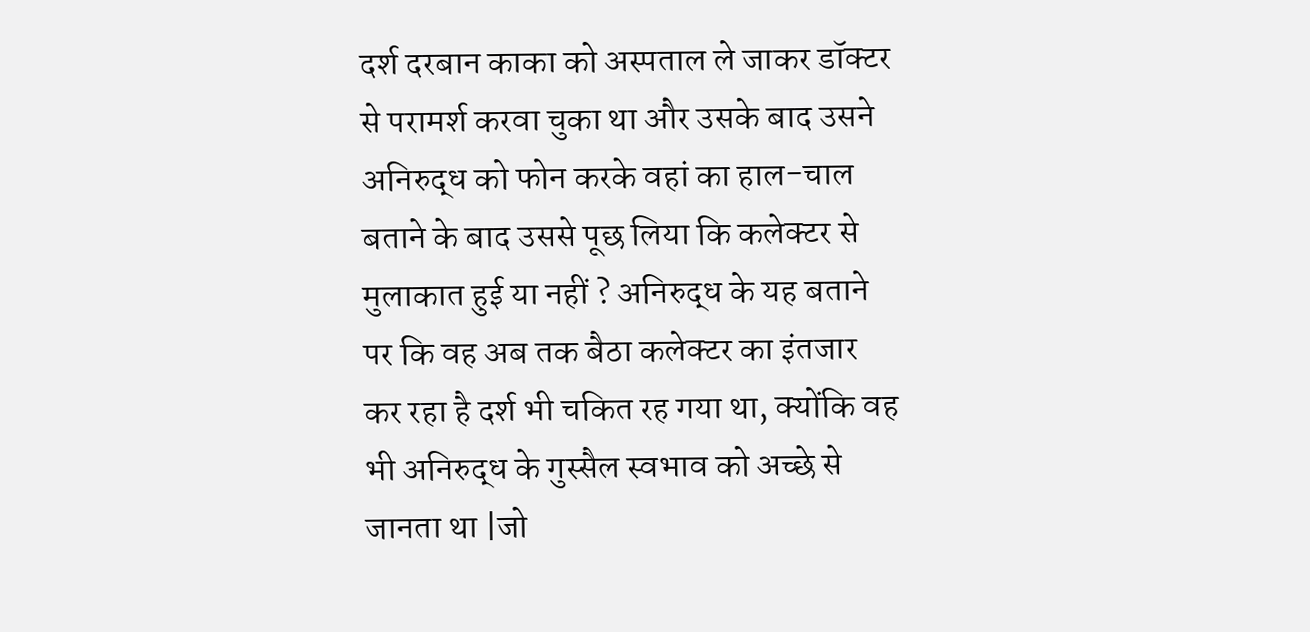दर्श दरबान काका को अस्पताल ले जाकर डॉक्टर से परामर्श करवा चुका था और उसके बाद उसने अनिरुद्ध को फोन करके वहां का हाल-चाल बताने के बाद उससे पूछ लिया कि कलेक्टर से मुलाकात हुई या नहीं ? अनिरुद्ध के यह बताने पर कि वह अब तक बैठा कलेक्टर का इंतजार कर रहा है दर्श भी चकित रह गया था, क्योंकि वह भी अनिरुद्ध के गुस्सैल स्वभाव को अच्छे से जानता था |जो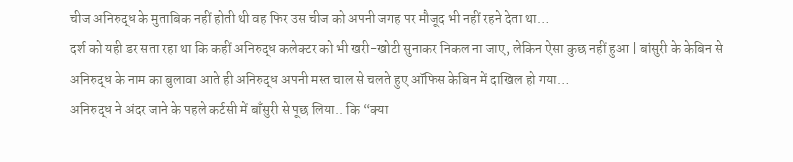चीज अनिरुद्ध के मुताबिक नहीं होती थी वह फिर उस चीज को अपनी जगह पर मौजूद भी नहीं रहने देता था…
दर्श को यही डर सता रहा था कि कहीं अनिरुद्ध कलेक्टर को भी खरी-खोटी सुनाकर निकल ना जाए, लेकिन ऐसा कुछ नहीं हुआ | बांसुरी के केबिन से अनिरुद्ध के नाम का बुलावा आते ही अनिरुद्ध अपनी मस्त चाल से चलते हुए ऑफिस केबिन में दाखिल हो गया…
अनिरुद्ध ने अंदर जाने के पहले कर्टसी में बाँसुरी से पूछ लिया.. कि “क्या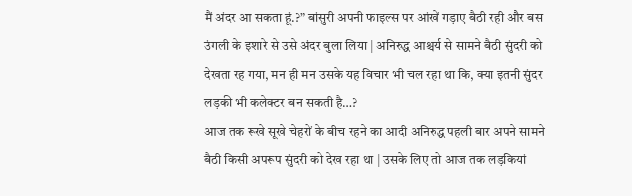मैं अंदर आ सकता हूं.?” बांसुरी अपनी फाइल्स पर आंखें गड़ाए बैठी रही और बस उंगली के इशारे से उसे अंदर बुला लिया | अनिरुद्ध आश्चर्य से सामने बैठी सुंदरी को देखता रह गया, मन ही मन उसके यह विचार भी चल रहा था कि, क्या इतनी सुंदर लड़की भी कलेक्टर बन सकती है…?
आज तक रूखे सूखे चेहरों के बीच रहने का आदी अनिरुद्ध पहली बार अपने सामने बैठी किसी अपरूप सुंदरी को देख रहा था | उसके लिए तो आज तक लड़कियां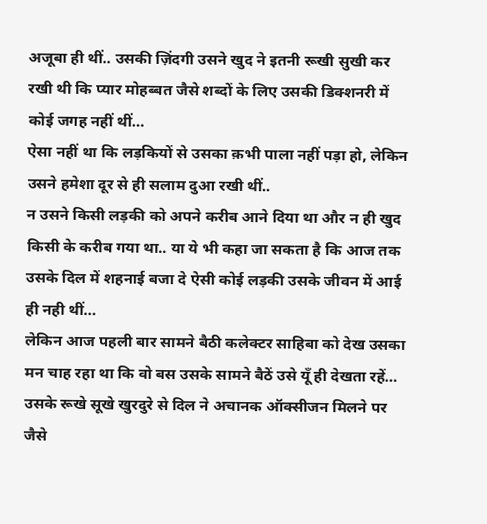अजूबा ही थीं.. उसकी ज़िंदगी उसने खुद ने इतनी रूखी सुखी कर रखी थी कि प्यार मोहब्बत जैसे शब्दों के लिए उसकी डिक्शनरी में कोई जगह नहीं थीं…
ऐसा नहीं था कि लड़कियों से उसका क़भी पाला नहीं पड़ा हो, लेकिन उसने हमेशा दूर से ही सलाम दुआ रखी थीं..
न उसने किसी लड़की को अपने करीब आने दिया था और न ही खुद किसी के करीब गया था.. या ये भी कहा जा सकता है कि आज तक उसके दिल में शहनाई बजा दे ऐसी कोई लड़की उसके जीवन में आई ही नही थीं…
लेकिन आज पहली बार सामने बैठी कलेक्टर साहिबा को देख उसका मन चाह रहा था कि वो बस उसके सामने बैठें उसे यूँ ही देखता रहें…
उसके रूखे सूखे खुरदुरे से दिल ने अचानक ऑक्सीजन मिलने पर जैसे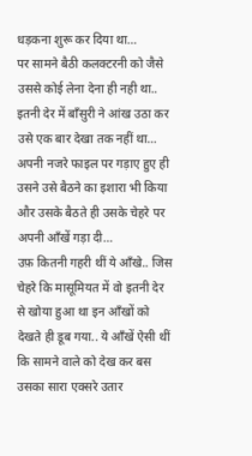धड़कना शुरू कर दिया था…
पर सामने बैठी कलक्टरनी को जैसे उससे कोई लेना देना ही नही था.. इतनी देर में बाँसुरी ने आंख उठा कर उसे एक बार देखा तक नहीं था…
अपनी नजरे फाइल पर गड़ाए हुए ही उसने उसे बैठने का इशारा भी किया और उसके बैठते ही उसके चेहरे पर अपनी ऑंखें गड़ा दी…
उफ़ कितनी गहरी थीं ये आँखे.. जिस चेहरे कि मासूमियत में वो इतनी देर से खोया हुआ था इन आँखों को देखते ही डूब गया.. ये ऑंखें ऐसी थीं कि सामने वाले को देख कर बस उसका सारा एक्सरे उतार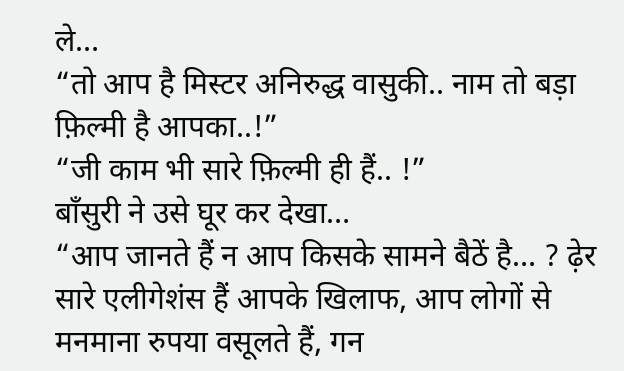ले…
“तो आप है मिस्टर अनिरुद्ध वासुकी.. नाम तो बड़ा फ़िल्मी है आपका..!”
“जी काम भी सारे फ़िल्मी ही हैं.. !”
बाँसुरी ने उसे घूर कर देखा…
“आप जानते हैं न आप किसके सामने बैठें है… ? ढ़ेर सारे एलीगेशंस हैं आपके खिलाफ, आप लोगों से मनमाना रुपया वसूलते हैं, गन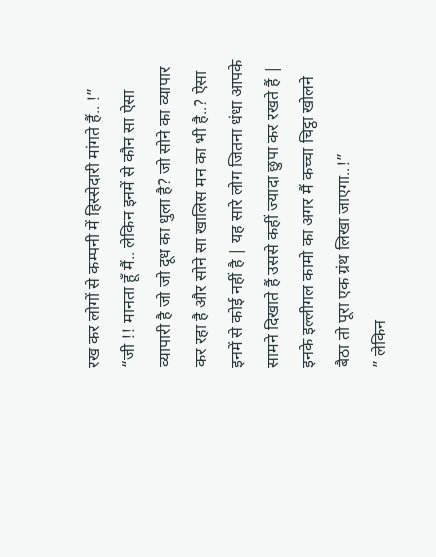रख कर लोगों से कम्पनी में हिस्सेदारी मांगते हैं.. !”
“जी !! मानता हूँ मैं.. लेकिन इनमें से कौन सा ऐसा व्यापारी है जो जो दूध का धुला है? जो सोने का व्यापार कर रहा है और सोने सा खालिस मन का भी है..? ऐसा इनमें से कोई नहीं है | यह सारे लोग जितना धंधा आपके सामने दिखाते हैं उससे कहीं ज्यादा छुपा कर रखते हैं | इनके इल्लीगल कामो का अगर मैं कच्चा चिट्ठा खोलने बैठा तो पूरा एक ग्रंथ लिखा जाएगा..!”
” लेकिन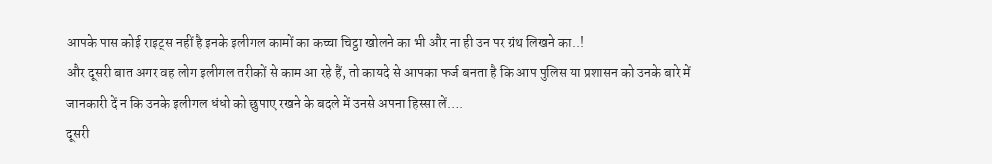आपके पास कोई राइट्स नहीं है इनके इलीगल कामों का कच्चा चिट्ठा खोलने का भी और ना ही उन पर ग्रंथ लिखने का..!
और दूसरी बात अगर वह लोग इलीगल तरीकों से काम आ रहे हैं, तो कायदे से आपका फर्ज बनता है कि आप पुलिस या प्रशासन को उनके बारे में जानकारी दें न कि उनके इलीगल धंधो को छुपाए रखने के बदले में उनसे अपना हिस्सा लें….
दूसरी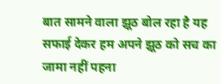बात सामने वाला झूठ बोल रहा है यह सफाई देकर हम अपने झूठ को सच का जामा नहीं पहना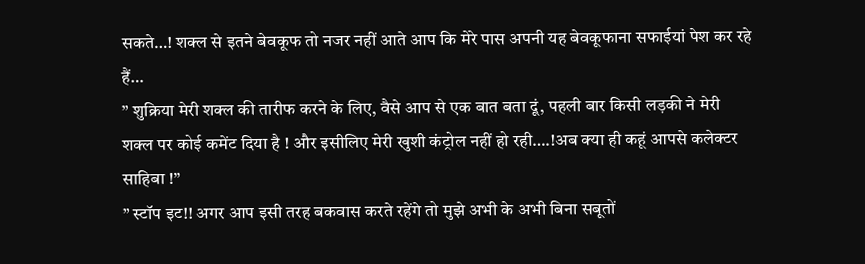सकते…! शक्ल से इतने बेवकूफ तो नजर नहीं आते आप कि मेरे पास अपनी यह बेवकूफाना सफाईयां पेश कर रहे हैं…
” शुक्रिया मेरी शक्ल की तारीफ करने के लिए, वैसे आप से एक बात बता दूं, पहली बार किसी लड़की ने मेरी शक्ल पर कोई कमेंट दिया है ! और इसीलिए मेरी खुशी कंट्रोल नहीं हो रही….!अब क्या ही कहूं आपसे कलेक्टर साहिबा !”
” स्टॉप इट!! अगर आप इसी तरह बकवास करते रहेंगे तो मुझे अभी के अभी बिना सबूतों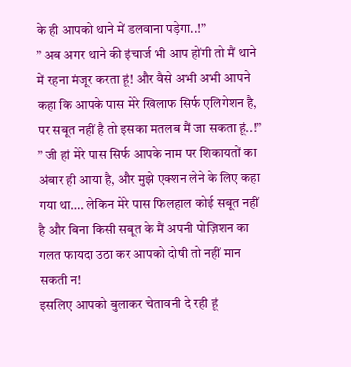के ही आपको थाने में डलवाना पड़ेगा..!”
” अब अगर थाने की इंचार्ज भी आप होंगी तो मैं थाने में रहना मंजूर करता हूं! और वैसे अभी अभी आपने कहा कि आपके पास मेरे खिलाफ सिर्फ एलिगेशन है, पर सबूत नहीं है तो इसका मतलब मैं जा सकता हूं..!”
” जी हां मेरे पास सिर्फ आपके नाम पर शिकायतों का अंबार ही आया है, और मुझे एक्शन लेने के लिए कहा गया था…. लेकिन मेरे पास फिलहाल कोई सबूत नहीं है और बिना किसी सबूत के मैं अपनी पोज़िशन का गलत फायदा उठा कर आपको दोषी तो नहीं मान सकती न!
इसलिए आपको बुलाकर चेतावनी दे रही हूं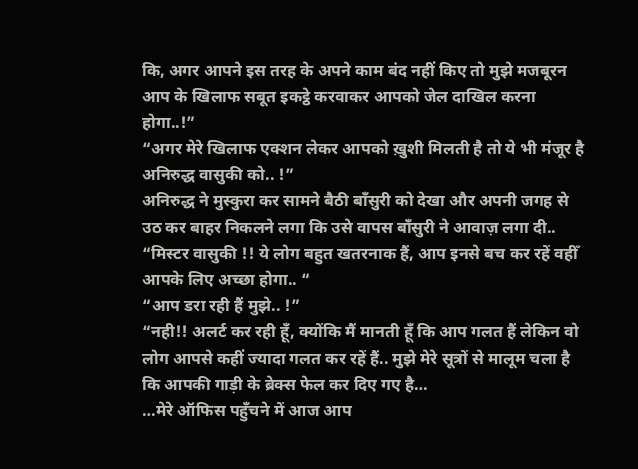कि, अगर आपने इस तरह के अपने काम बंद नहीं किए तो मुझे मजबूरन आप के खिलाफ सबूत इकट्ठे करवाकर आपको जेल दाखिल करना होगा..!”
“अगर मेरे खिलाफ एक्शन लेकर आपको ख़ुशी मिलती है तो ये भी मंजूर है अनिरुद्ध वासुकी को.. !”
अनिरुद्ध ने मुस्कुरा कर सामने बैठी बाँसुरी को देखा और अपनी जगह से उठ कर बाहर निकलने लगा कि उसे वापस बाँसुरी ने आवाज़ लगा दी..
“मिस्टर वासुकी !! ये लोग बहुत खतरनाक हैं, आप इनसे बच कर रहें वहीँ आपके लिए अच्छा होगा.. “
“आप डरा रही हैं मुझे.. !”
“नही!! अलर्ट कर रही हूँ, क्योंकि मैं मानती हूँ कि आप गलत हैं लेकिन वो लोग आपसे कहीं ज्यादा गलत कर रहें हैं.. मुझे मेरे सूत्रों से मालूम चला है कि आपकी गाड़ी के ब्रेक्स फेल कर दिए गए है…
…मेरे ऑफिस पहुँचने में आज आप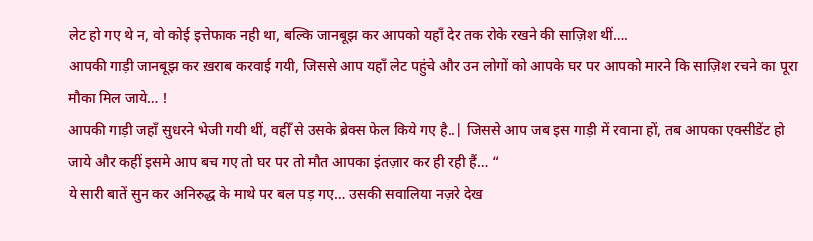लेट हो गए थे न, वो कोई इत्तेफाक नही था, बल्कि जानबूझ कर आपको यहाँ देर तक रोके रखने की साज़िश थीं….
आपकी गाड़ी जानबूझ कर ख़राब करवाई गयी, जिससे आप यहाँ लेट पहुंचे और उन लोगों को आपके घर पर आपको मारने कि साज़िश रचने का पूरा मौका मिल जाये… !
आपकी गाड़ी जहाँ सुधरने भेजी गयी थीं, वहीँ से उसके ब्रेक्स फेल किये गए है..| जिससे आप जब इस गाड़ी में रवाना हों, तब आपका एक्सीडेंट हो जाये और कहीं इसमे आप बच गए तो घर पर तो मौत आपका इंतज़ार कर ही रही हैं… “
ये सारी बातें सुन कर अनिरुद्ध के माथे पर बल पड़ गए… उसकी सवालिया नज़रे देख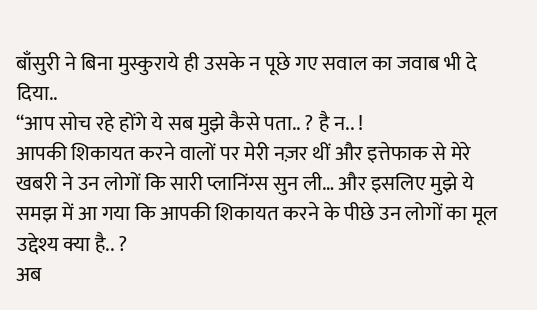बाँसुरी ने बिना मुस्कुराये ही उसके न पूछे गए सवाल का जवाब भी दे दिया..
“आप सोच रहे होंगे ये सब मुझे कैसे पता.. ? है न.. !
आपकी शिकायत करने वालों पर मेरी नज़र थीं और इत्तेफाक से मेरे खबरी ने उन लोगों कि सारी प्लानिंग्स सुन ली… और इसलिए मुझे ये समझ में आ गया कि आपकी शिकायत करने के पीछे उन लोगों का मूल उद्देश्य क्या है.. ?
अब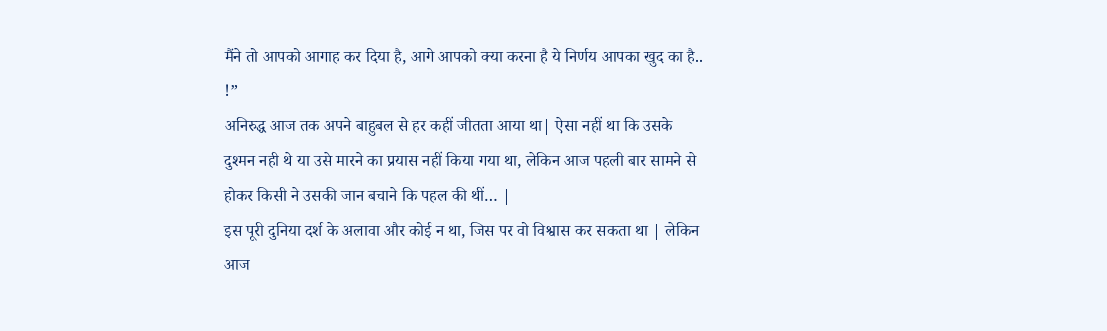मैंने तो आपको आगाह कर दिया है, आगे आपको क्या करना है ये निर्णय आपका खुद का है.. !”
अनिरुद्ध आज तक अपने बाहुबल से हर कहीं जीतता आया था| ऐसा नहीं था कि उसके दुश्मन नही थे या उसे मारने का प्रयास नहीं किया गया था, लेकिन आज पहली बार सामने से होकर किसी ने उसकी जान बचाने कि पहल की थीं… |
इस पूरी दुनिया दर्श के अलावा और कोई न था, जिस पर वो विश्वास कर सकता था | लेकिन आज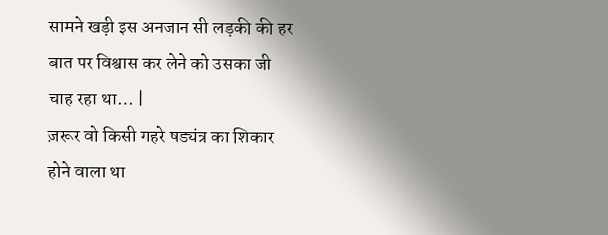सामने खड़ी इस अनजान सी लड़की की हर बात पर विश्वास कर लेने को उसका जी चाह रहा था… |
ज़रूर वो किसी गहरे षड्यंत्र का शिकार होने वाला था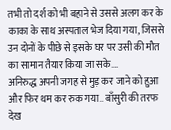तभी तो दर्श को भी बहाने से उससे अलग कर के काका के साथ अस्पताल भेज दिया गया, जिससे उन दोनों के पीछे से इसके घर पर उसी की मौत का सामान तैयार किया जा सके….
अनिरुद्ध अपनी जगह से मुड़ कर जाने को हुआ और फिर थम कर रुक गया.. बाँसुरी की तरफ देख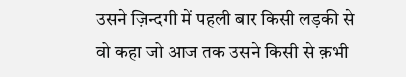उसने ज़िन्दगी में पहली बार किसी लड़की से वो कहा जो आज तक उसने किसी से क़भी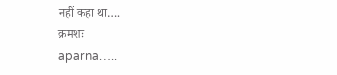नहीं कहा था….
क्रमशः
aparna…..